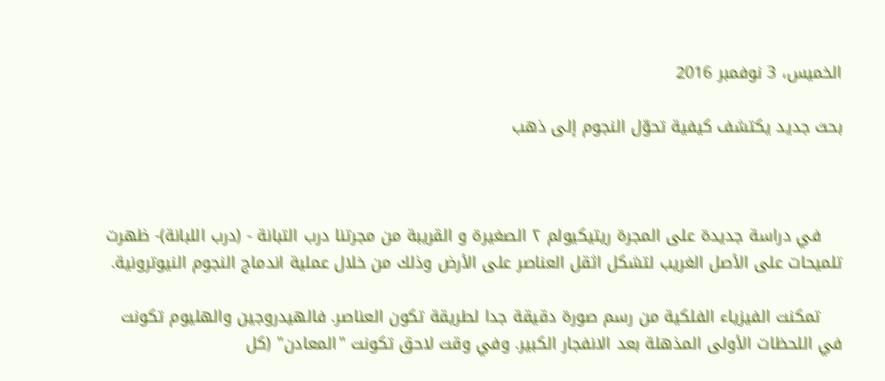الخميس، 3 نوفمبر 2016

بحث جديد يكتشف كيفية تحوّل النجوم إلى ذهب



    في دراسة جديدة على المجرة ريتيكيولم ٢ الصغيرة و القريبة من مجرتنا درب التبانة - (درب اللبانة)- ظهرت تلميحات على الأصل الغريب لتشكل اثقل العناصر على الأرض وذلك من خلال عملية اندماج النجوم النيوترونية.

    تمكنت الفيزياء الفلكية من رسم صورة دقيقة جدا لطريقة تكون العناصر. فالهيدروجين والهليوم تكونت في اللحظات الأولى المذهلة بعد الانفجار الكبير. وفي وقت لاحق تكونت "المعادن" (كل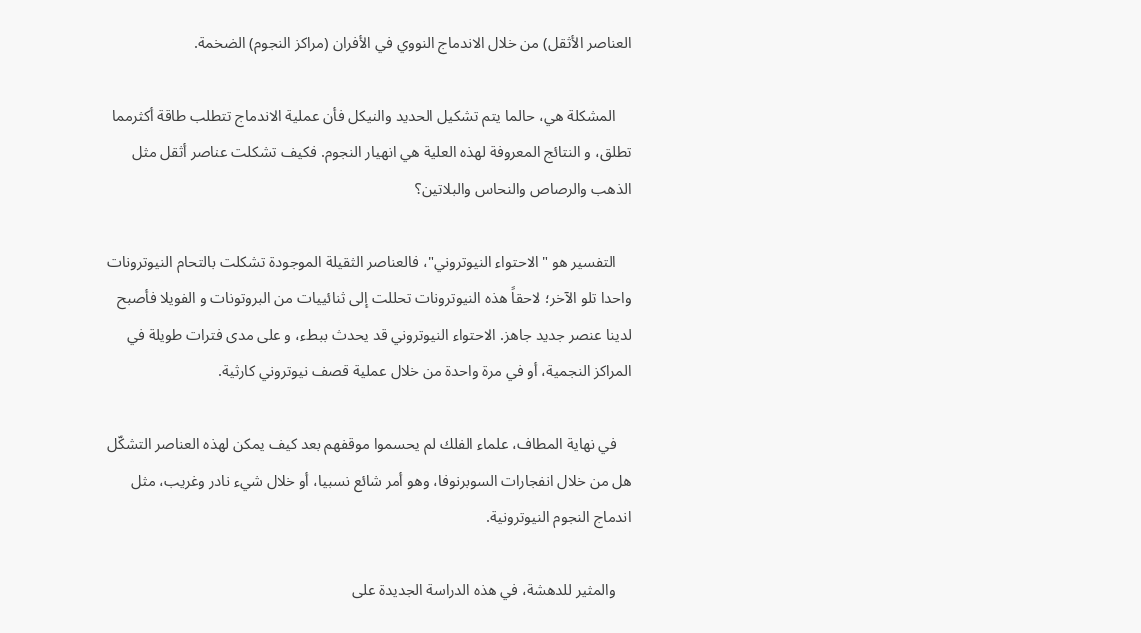العناصر الأثقل) من خلال الاندماج النووي في الأفران (مراكز النجوم) الضخمة.

    المشكلة هي، حالما يتم تشكيل الحديد والنيكل فأن عملية الاندماج تتطلب طاقة أكثرمما تطلق، و النتائج المعروفة لهذه العلية هي انهيار النجوم. فكيف تشكلت عناصر أثقل مثل الذهب والرصاص والنحاس والبلاتين؟

    التفسير هو "الاحتواء النيوتروني"، فالعناصر الثقيلة الموجودة تشكلت بالتحام النيوترونات واحدا تلو الآخر؛ لاحقاً هذه النيوترونات تحللت إلى ثنائييات من البروتونات و الفويلا فأصبح لدينا عنصر جديد جاهز. الاحتواء النيوتروني قد يحدث ببطء، و على مدى فترات طويلة في المراكز النجمية، أو في مرة واحدة من خلال عملية قصف نيوتروني كارثية.

    في نهاية المطاف، علماء الفلك لم يحسموا موقفهم بعد كيف يمكن لهذه العناصر التشكّل هل من خلال انفجارات السوبرنوفا، وهو أمر شائع نسبيا، أو خلال شيء نادر وغريب، مثل اندماج النجوم النيوترونية.

    والمثير للدهشة، في هذه الدراسة الجديدة على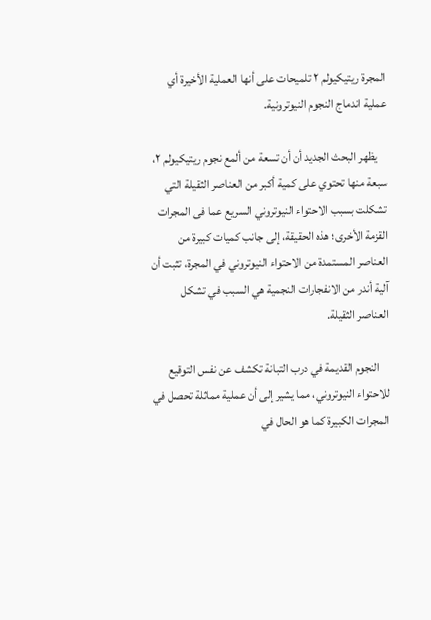المجرة ريتيكيولم ٢ تلميحات على أنها العملية الأخيرة أي عملية اندماج النجوم النيوترونية.

    يظهر البحث الجديد أن أن تسعة من ألمع نجوم ريتيكيولم ٢، سبعة منها تحتوي على كمية أكبر من العناصر الثقيلة التي تشكلت بسبب الاحتواء النيوتروني السريع عما فى المجرات القزمة الأخرى؛ هذه الحقيقة، إلى جانب كميات كبيرة من العناصر المستمدة من الاحتواء النيوتروني في المجرة، تثبت أن آلية أندر من الانفجارات النجمية هي السبب في تشكل العناصر الثقيلة.

    النجوم القديمة في درب التبانة تكشف عن نفس التوقيع للاحتواء النيوتروني، مما يشير إلى أن عملية مماثلة تحصل في المجرات الكبيرة كما هو الحال في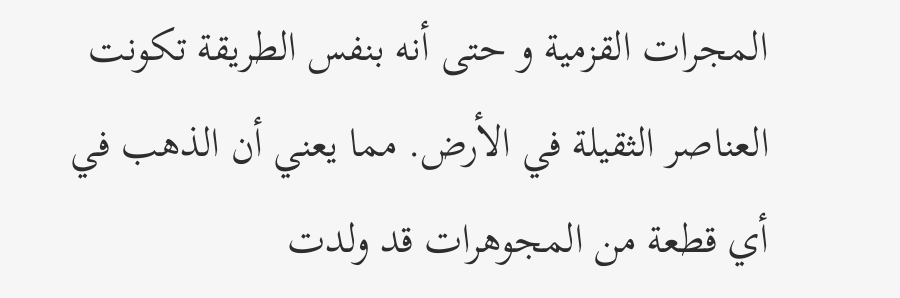المجرات القزمية و حتى أنه بنفس الطريقة تكونت العناصر الثقيلة في الأرض. مما يعني أن الذهب في أي قطعة من المجوهرات قد ولدت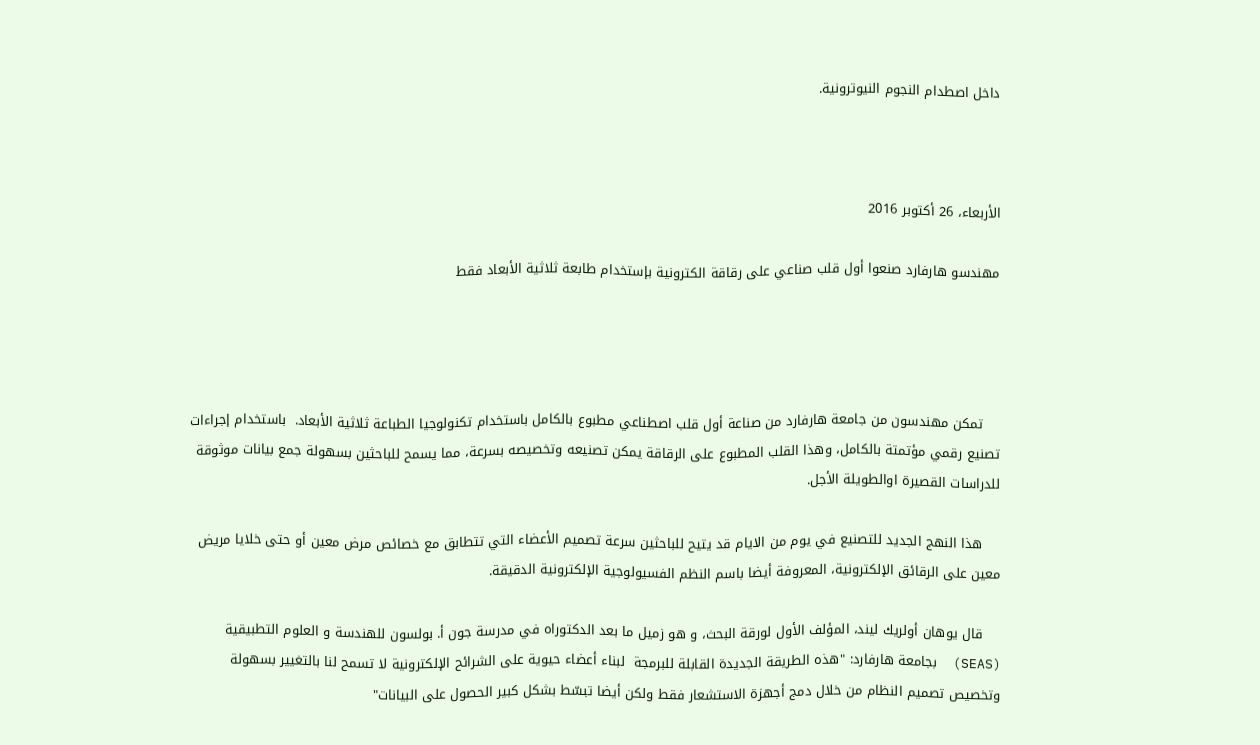داخل اصطدام النجوم النيوترونية.



الأربعاء، 26 أكتوبر 2016

مهندسو هارفارد صنعوا أول قلب صناعي على رقاقة الكترونية بإستخدام طابعة ثلاثية الأبعاد فقط




    تمكن مهندسون من جامعة هارفارد من صناعة أول قلب اصطناعي مطبوع بالكامل باستخدام تكنولوجيا الطباعة ثلاثية الأبعاد.  باستخدام إجراءات تصنيع رقمي مؤتمتة بالكامل، وهذا القلب المطبوع على الرقاقة يمكن تصنيعه وتخصيصه بسرعة، مما يسمح للباحثين بسهولة جمع بيانات موثوقة للدراسات القصيرة اوالطويلة الأجل.

    هذا النهج الجديد للتصنيع في يوم من الايام قد يتيح للباحثين سرعة تصميم الأعضاء التي تتطابق مع خصائص مرض معين أو حتى خلايا مريض معين على الرقائق الإلكترونية، المعروفة أيضا باسم النظم الفسيولوجية الإلكترونية الدقيقة.

    قال يوهان أولريك ليند، المؤلف الأول لورقة البحث، و هو زميل ما بعد الدكتوراه في مدرسة جون أ. بولسون للهندسة و العلوم التطبيقية (SEAS)  بجامعة هارفارد: "هذه الطريقة الجديدة القابلة للبرمجة  لبناء أعضاء حيوية على الشرائح الإلكترونية لا تسمح لنا بالتغيير بسهولة وتخصيص تصميم النظام من خلال دمج أجهزة الاستشعار فقط ولكن أيضا تبسّط بشكل كبير الحصول على البيانات"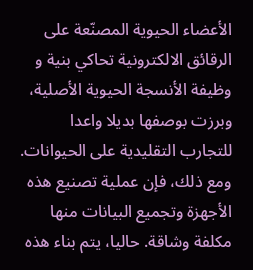الأعضاء الحيوية المصنّعة على الرقائق الالكترونية تحاكي بنية و وظيفة الأنسجة الحيوية الأصلية، وبرزت بوصفها بديلا واعدا للتجارب التقليدية على الحيوانات. ومع ذلك، فإن عملية تصنيع هذه الأجهزة وتجميع البيانات منها مكلفة وشاقة. حاليا، يتم بناء هذه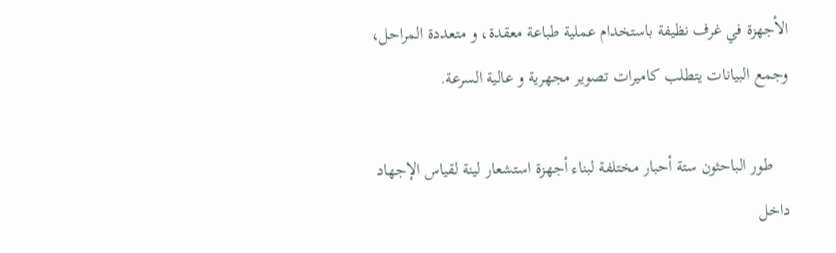الأجهزة في غرف نظيفة باستخدام عملية طباعة معقدة، و متعددة المراحل، وجمع البيانات يتطلب كاميرات تصوير مجهرية و عالية السرعة.

    طور الباحثون ستة أحبار مختلفة لبناء أجهزة استشعار لينة لقياس الإجهاد داخل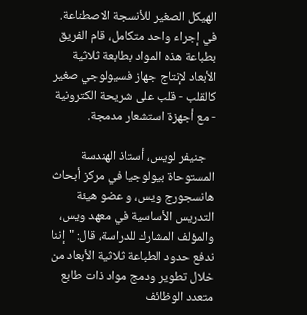الهيكل الصغير للأنسجة الاصطناعة. في إجراء واحد متكامل، قام الفريق بطباعة هذه المواد بطابعة ثلاثية الأبعاد لإنتاج جهاز فسيولوجي صغير كالقلب - قلب على شريحة الكترونية - مع أجهزة استشعار مدمجة.

   جنيفر لويس، أستاذ الهندسة المستوحاة بيولوجيا في مركز أبحاث هانسجورج ويس، و عضو هيئة التدريس الأساسية في معهد ويس، والمؤلف المشارك للدراسة، قال: "إننا ندفع حدود الطباعة ثلاثية الأبعاد من خلال تطوير ودمج مواد ذات طابع متعدد الوظائف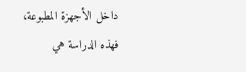داخل الأجهزة المطبوعة، فهذه الدراسة هي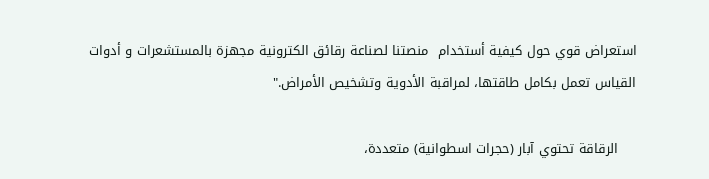استعراض قوي حول كيفية أستخدام  منصتنا لصناعة رقائق الكترونية مجهزة بالمستشعرات و أدوات القياس تعمل بكامل طاقتها، لمراقبة الأدوية وتشخيص الأمراض."

    الرقاقة تحتوي آبار (حجرات اسطوانية) متعددة،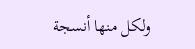ولكل منها أنسجة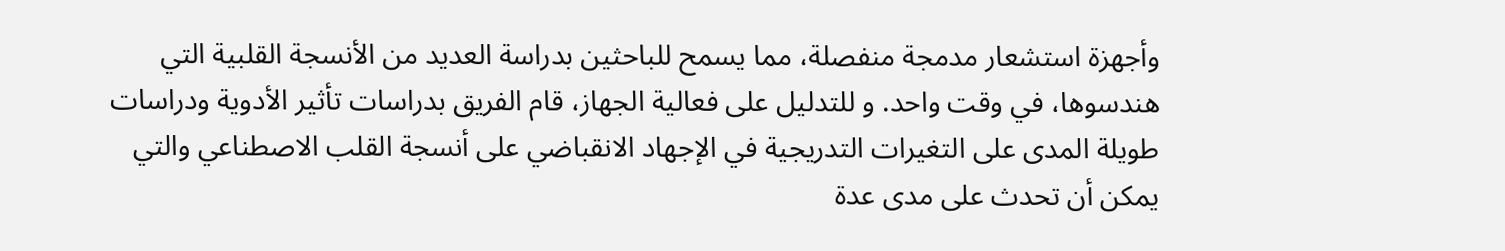وأجهزة استشعار مدمجة منفصلة، مما يسمح للباحثين بدراسة العديد من الأنسجة القلبية التي هندسوها، في وقت واحد. و للتدليل على فعالية الجهاز، قام الفريق بدراسات تأثير الأدوية ودراسات طويلة المدى على التغيرات التدريجية في الإجهاد الانقباضي على أنسجة القلب الاصطناعي والتي يمكن أن تحدث على مدى عدة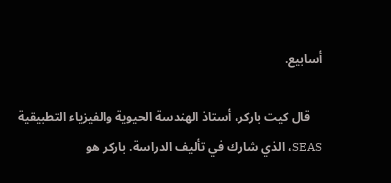أسابيع.

    قال كيت باركر، أستاذ الهندسة الحيوية والفيزياء التطبيقية SEAS، الذي شارك في تأليف الدراسة. باركر هو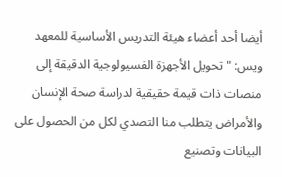أيضا أحد أعضاء هيئة التدريس الأساسية للمعهد ويس: "تحويل الأجهزة الفسيولوجية الدقيقة إلى منصات ذات قيمة حقيقية لدراسة صحة الإنسان والأمراض يتطلب منا التصدي لكل من الحصول على البيانات وتصنيع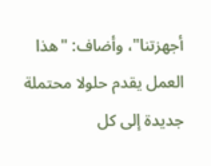أجهزتنا"، وأضاف: "هذا العمل يقدم حلولا محتملة جديدة إلى كل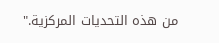من هذه التحديات المركزية."